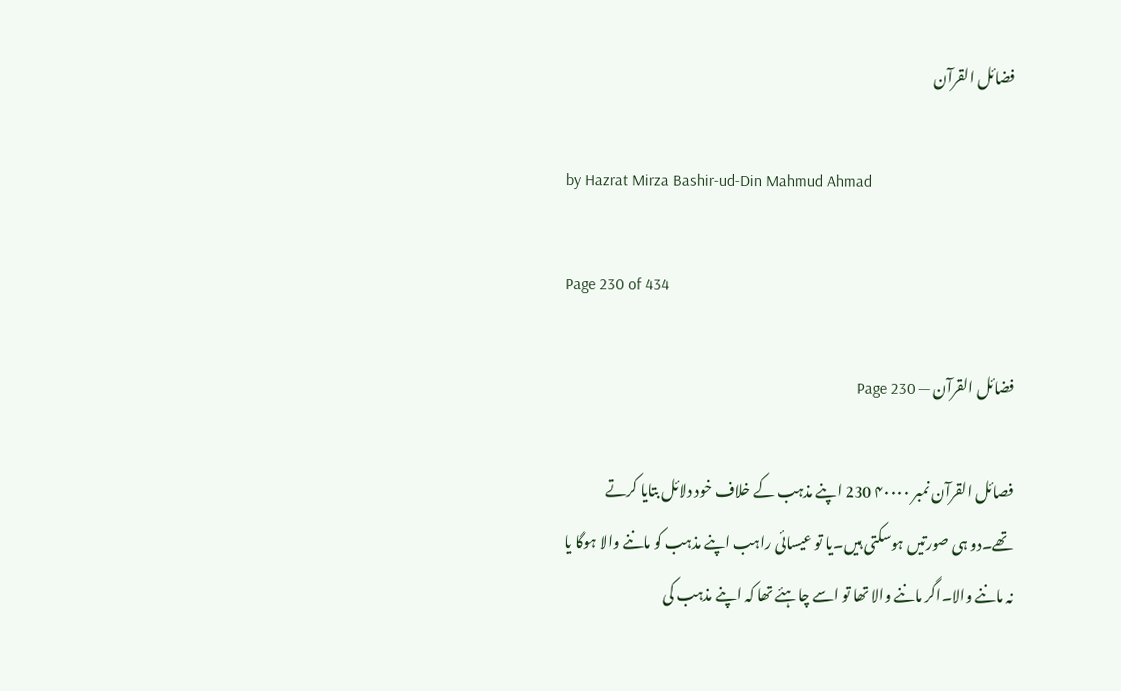فضائل القرآن

by Hazrat Mirza Bashir-ud-Din Mahmud Ahmad

Page 230 of 434

فضائل القرآن — Page 230

فصائل القرآن نمبر ۴۰۰۰۰ 230 اپنے مذہب کے خلاف خود دلائل بتایا کرتے تھے۔دو ہی صورتیں ہوسکتی ہیں۔یا تو عیسائی راہب اپنے مذہب کو ماننے والا ہوگا یا نہ ماننے والا۔اگر ماننے والا تھا تو اسے چاہئے تھا کہ اپنے مذہب کی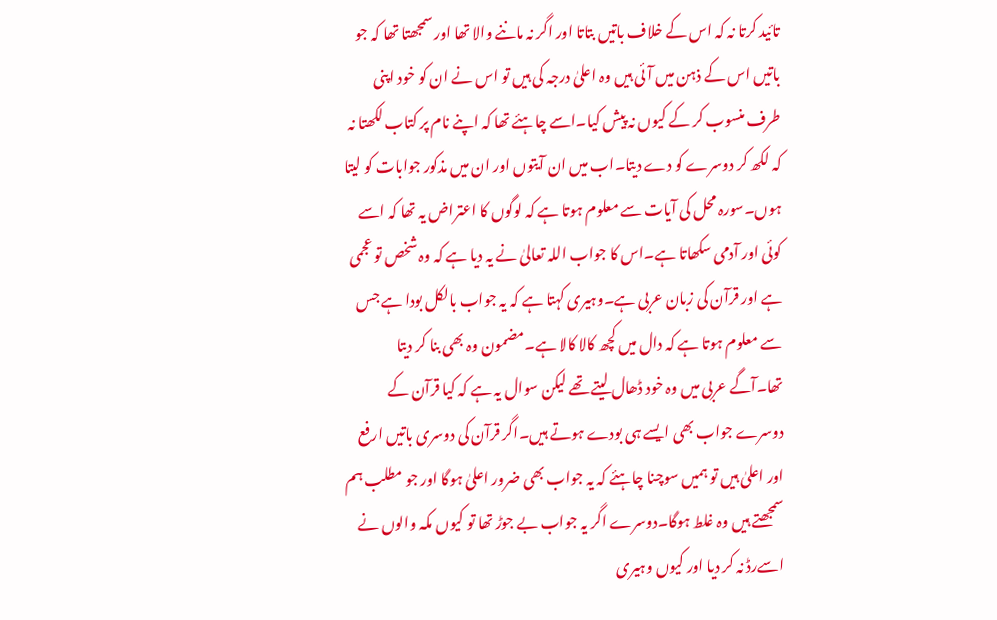تائید کرتا نہ کہ اس کے خلاف باتیں بتاتا اور اگر نہ ماننے والا تھا اور سمجھتا تھا کہ جو باتیں اس کے ذہن میں آئی ہیں وہ اعلیٰ درجہ کی ہیں تو اس نے ان کو خود اپنی طرف منسوب کر کے کیوں نہ پیش کیا۔اسے چاہئے تھا کہ اپنے نام پر کتاب لکھتا نہ کہ لکھ کر دوسرے کو دے دیتا۔اب میں ان آیتوں اور ان میں مذکور جوابات کو لیتا ہوں۔سورہ محل کی آیات سے معلوم ہوتا ہے کہ لوگوں کا اعتراض یہ تھا کہ اسے کوئی اور آدمی سکھاتا ہے۔اس کا جواب اللہ تعالیٰ نے یہ دیا ہے کہ وہ شخص تو عجمی ہے اور قرآن کی زبان عربی ہے۔وہیری کہتا ہے کہ یہ جواب بالکل بودا ہے جس سے معلوم ہوتا ہے کہ دال میں کچھ کالا کالا ہے۔مضمون وہ بھی بنا کر دیتا تھا۔آگے عربی میں وہ خود ڈھال لیتے تھے لیکن سوال یہ ہے کہ کیا قرآن کے دوسرے جواب بھی ایسے ہی بودے ہوتے ہیں۔اگر قرآن کی دوسری باتیں ارفع اور اعلیٰ ہیں تو ہمیں سوچنا چاہئے کہ یہ جواب بھی ضرور اعلیٰ ہوگا اور جو مطلب ہم سمجھتے ہیں وہ غلط ہوگا۔دوسرے اگر یہ جواب بے جوڑ تھا تو کیوں مکہ والوں نے اسےرڈ نہ کر دیا اور کیوں وہیری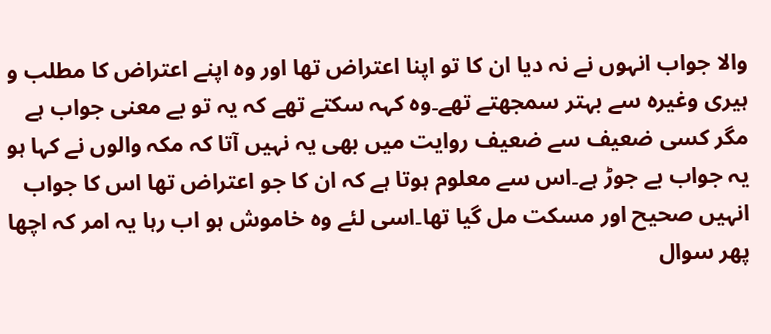والا جواب انہوں نے نہ دیا ان کا تو اپنا اعتراض تھا اور وہ اپنے اعتراض کا مطلب و ہیری وغیرہ سے بہتر سمجھتے تھے۔وہ کہہ سکتے تھے کہ یہ تو بے معنی جواب ہے مگر کسی ضعیف سے ضعیف روایت میں بھی یہ نہیں آتا کہ مکہ والوں نے کہا ہو یہ جواب بے جوڑ ہے۔اس سے معلوم ہوتا ہے کہ ان کا جو اعتراض تھا اس کا جواب انہیں صحیح اور مسکت مل گیا تھا۔اسی لئے وہ خاموش ہو اب رہا یہ امر کہ اچھا پھر سوال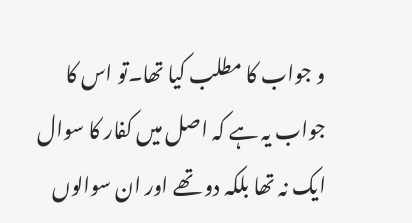و جواب کا مطلب کیا تھا۔تو اس کا جواب یہ ہے کہ اصل میں کفار کا سوال ایک نہ تھا بلکہ دو تھے اور ان سوالوں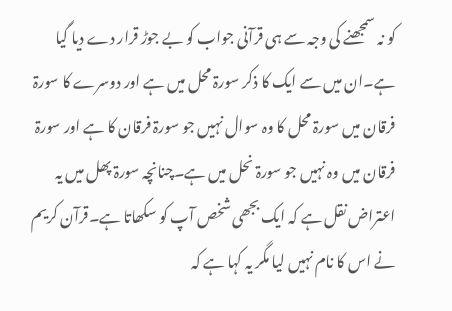کو نہ سمجھنے کی وجہ سے ہی قرآنی جواب کو بے جوڑ قرار دے دیا گیا ہے۔ان میں سے ایک کا ذکر سورۃ محل میں ہے اور دوسرے کا سورۃ فرقان میں سورۃ محل کا وہ سوال نہیں جو سورۃ فرقان کا ہے اور سورۃ فرقان میں وہ نہیں جو سورۃ نحل میں ہے۔چنانچہ سورۃ پھل میں یہ اعتراض نقل ہے کہ ایک بجھی شخص آپ کو سکھاتا ہے۔قرآن کریم نے اس کا نام نہیں لیا مگر یہ کہا ہے کہ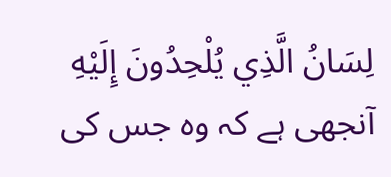لِسَانُ الَّذِي يُلْحِدُونَ إِلَيْهِ آنجھی ہے کہ وہ جس کی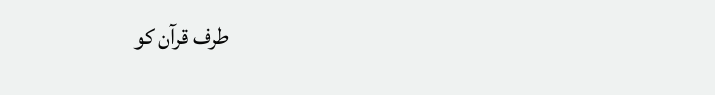طرف قرآن کو